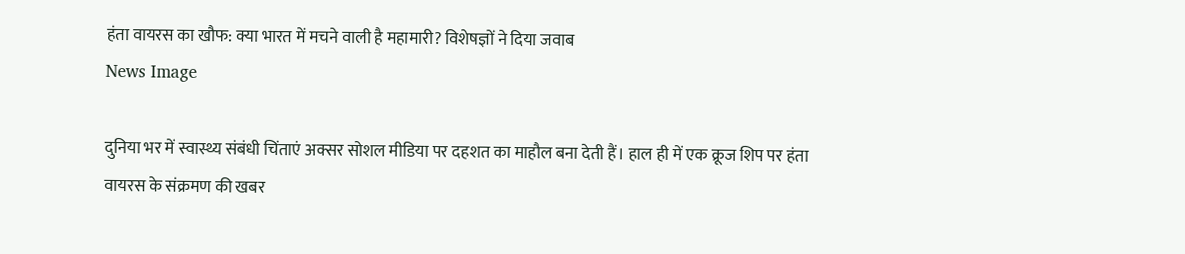हंता वायरस का खौफ: क्या भारत में मचने वाली है महामारी? विशेषज्ञों ने दिया जवाब
News Image

दुनिया भर में स्वास्थ्य संबंधी चिंताएं अक्सर सोशल मीडिया पर दहशत का माहौल बना देती हैं। हाल ही में एक क्रूज शिप पर हंता वायरस के संक्रमण की खबर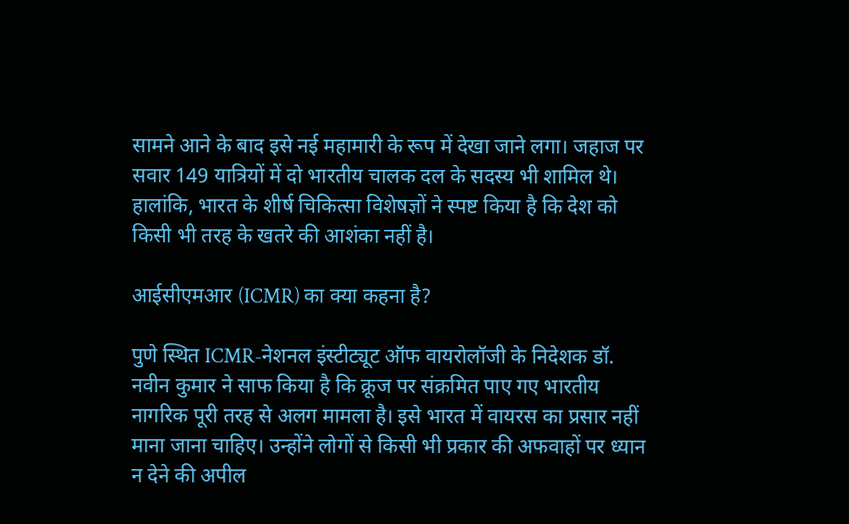सामने आने के बाद इसे नई महामारी के रूप में देखा जाने लगा। जहाज पर सवार 149 यात्रियों में दो भारतीय चालक दल के सदस्य भी शामिल थे। हालांकि, भारत के शीर्ष चिकित्सा विशेषज्ञों ने स्पष्ट किया है कि देश को किसी भी तरह के खतरे की आशंका नहीं है।

आईसीएमआर (ICMR) का क्या कहना है?

पुणे स्थित ICMR-नेशनल इंस्टीट्यूट ऑफ वायरोलॉजी के निदेशक डॉ. नवीन कुमार ने साफ किया है कि क्रूज पर संक्रमित पाए गए भारतीय नागरिक पूरी तरह से अलग मामला है। इसे भारत में वायरस का प्रसार नहीं माना जाना चाहिए। उन्होंने लोगों से किसी भी प्रकार की अफवाहों पर ध्यान न देने की अपील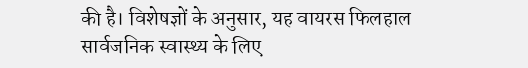की है। विशेषज्ञों के अनुसार, यह वायरस फिलहाल सार्वजनिक स्वास्थ्य के लिए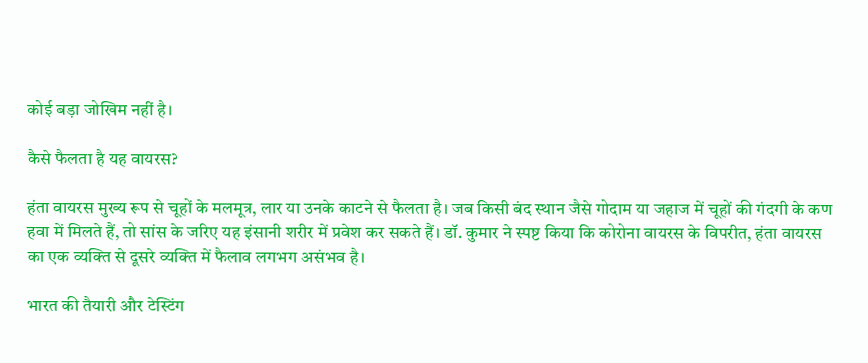कोई बड़ा जोखिम नहीं है।

कैसे फैलता है यह वायरस?

हंता वायरस मुख्य रूप से चूहों के मलमूत्र, लार या उनके काटने से फैलता है। जब किसी बंद स्थान जैसे गोदाम या जहाज में चूहों की गंदगी के कण हवा में मिलते हैं, तो सांस के जरिए यह इंसानी शरीर में प्रवेश कर सकते हैं। डॉ. कुमार ने स्पष्ट किया कि कोरोना वायरस के विपरीत, हंता वायरस का एक व्यक्ति से दूसरे व्यक्ति में फैलाव लगभग असंभव है।

भारत की तैयारी और टेस्टिंग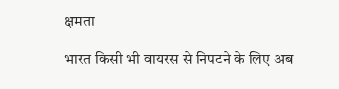क्षमता

भारत किसी भी वायरस से निपटने के लिए अब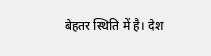बेहतर स्थिति में है। देश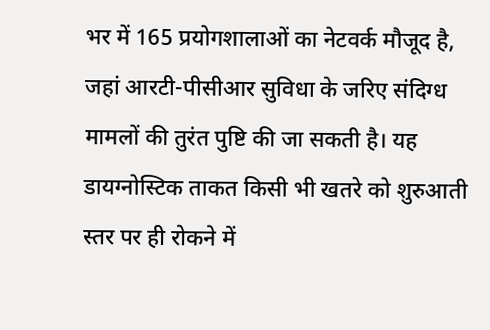भर में 165 प्रयोगशालाओं का नेटवर्क मौजूद है, जहां आरटी-पीसीआर सुविधा के जरिए संदिग्ध मामलों की तुरंत पुष्टि की जा सकती है। यह डायग्नोस्टिक ताकत किसी भी खतरे को शुरुआती स्तर पर ही रोकने में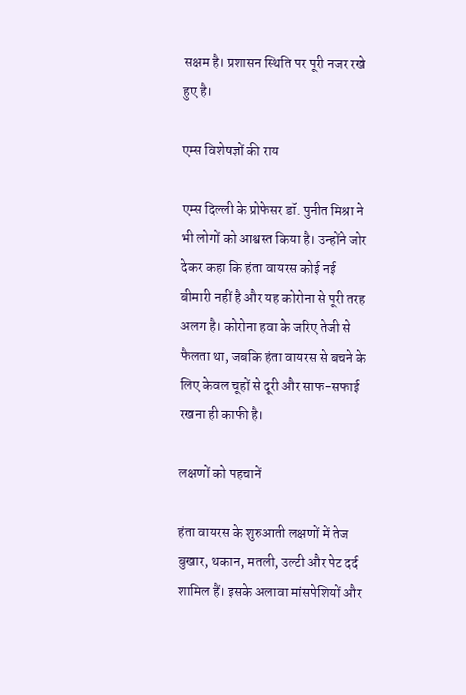सक्षम है। प्रशासन स्थिति पर पूरी नजर रखे हुए है।

एम्स विशेषज्ञों की राय

एम्स दिल्ली के प्रोफेसर डॉ. पुनीत मिश्रा ने भी लोगों को आश्वस्त किया है। उन्होंने जोर देकर कहा कि हंता वायरस कोई नई बीमारी नहीं है और यह कोरोना से पूरी तरह अलग है। कोरोना हवा के जरिए तेजी से फैलता था, जबकि हंता वायरस से बचने के लिए केवल चूहों से दूरी और साफ-सफाई रखना ही काफी है।

लक्षणों को पहचानें

हंता वायरस के शुरुआती लक्षणों में तेज बुखार, थकान, मतली, उल्टी और पेट दर्द शामिल हैं। इसके अलावा मांसपेशियों और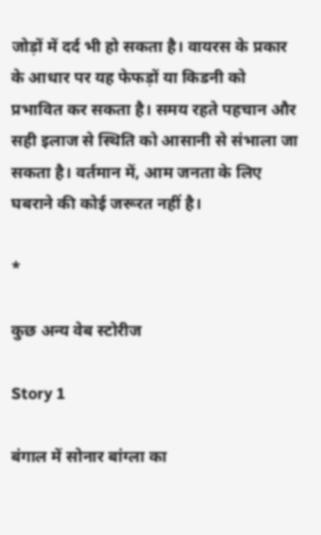जोड़ों में दर्द भी हो सकता है। वायरस के प्रकार के आधार पर यह फेफड़ों या किडनी को प्रभावित कर सकता है। समय रहते पहचान और सही इलाज से स्थिति को आसानी से संभाला जा सकता है। वर्तमान में, आम जनता के लिए घबराने की कोई जरूरत नहीं है।

*

कुछ अन्य वेब स्टोरीज

Story 1

बंगाल में सोनार बांग्ला का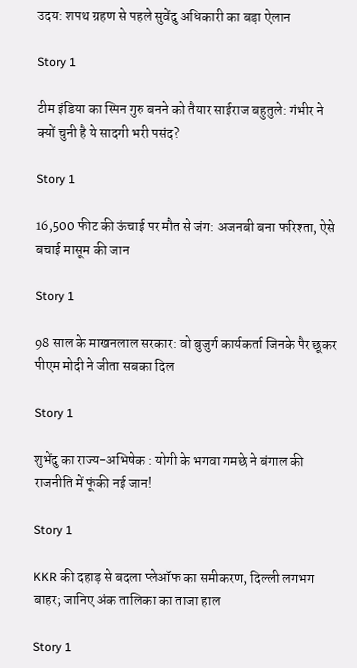उदय: शपथ ग्रहण से पहले सुवेंदु अधिकारी का बड़ा ऐलान

Story 1

टीम इंडिया का स्पिन गुरु बनने को तैयार साईराज बहुतुले: गंभीर ने क्यों चुनी है ये सादगी भरी पसंद?

Story 1

16,500 फीट की ऊंचाई पर मौत से जंग: अजनबी बना फरिश्ता, ऐसे बचाई मासूम की जान

Story 1

98 साल के माखनलाल सरकार: वो बुजुर्ग कार्यकर्ता जिनके पैर छूकर पीएम मोदी ने जीता सबका दिल

Story 1

शुभेंदु का राज्य-अभिषेक : योगी के भगवा गमछे ने बंगाल की राजनीति में फूंकी नई जान!

Story 1

KKR की दहाड़ से बदला प्लेऑफ का समीकरण, दिल्ली लगभग बाहर; जानिए अंक तालिका का ताजा हाल

Story 1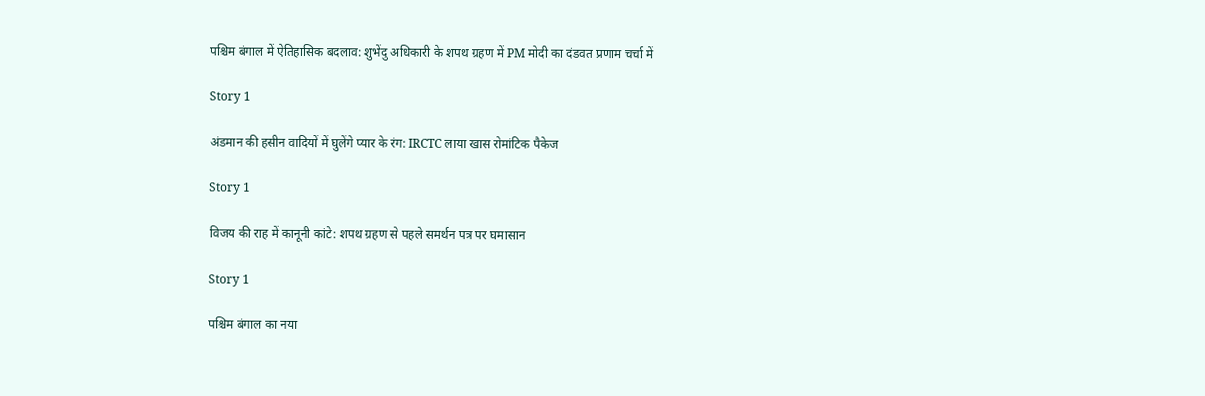पश्चिम बंगाल में ऐतिहासिक बदलाव: शुभेंदु अधिकारी के शपथ ग्रहण में PM मोदी का दंडवत प्रणाम चर्चा में

Story 1

अंडमान की हसीन वादियों में घुलेंगे प्यार के रंग: IRCTC लाया खास रोमांटिक पैकेज

Story 1

विजय की राह में कानूनी कांटे: शपथ ग्रहण से पहले समर्थन पत्र पर घमासान

Story 1

पश्चिम बंगाल का नया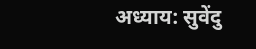अध्याय: सुवेंदु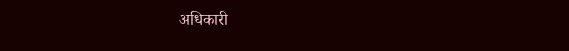अधिकारी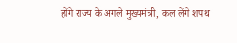होंगे राज्य के अगले मुख्यमंत्री, कल लेंगे शपथ